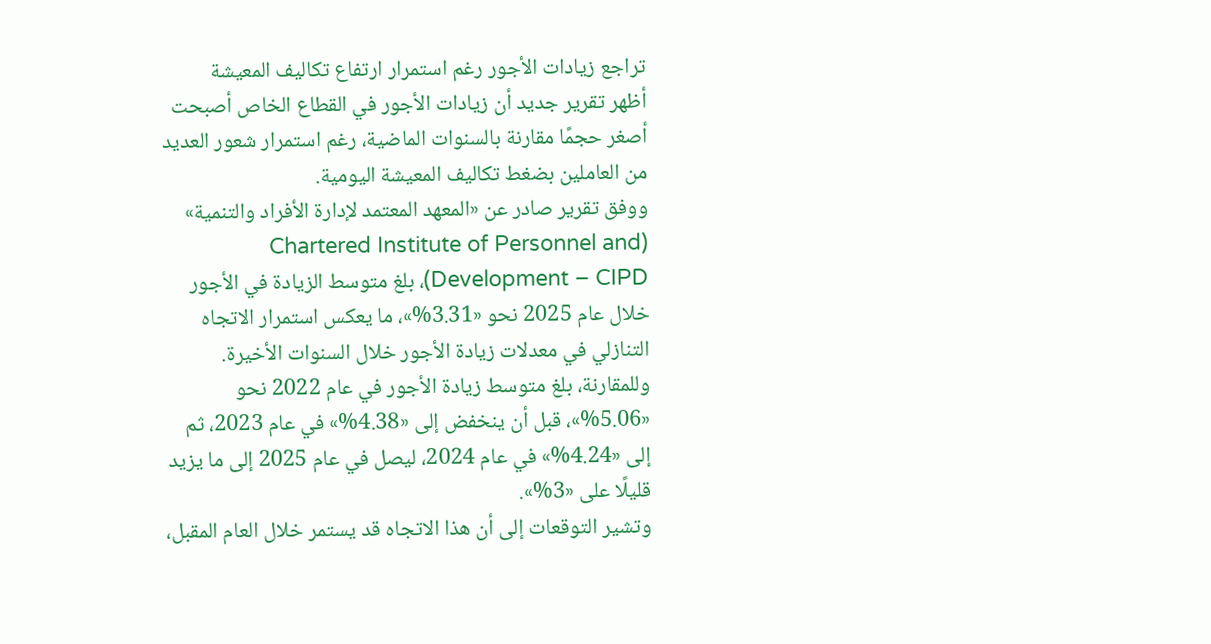تراجع زيادات الأجور رغم استمرار ارتفاع تكاليف المعيشة
أظهر تقرير جديد أن زيادات الأجور في القطاع الخاص أصبحت أصغر حجمًا مقارنة بالسنوات الماضية، رغم استمرار شعور العديد من العاملين بضغط تكاليف المعيشة اليومية.
ووفق تقرير صادر عن «المعهد المعتمد لإدارة الأفراد والتنمية» (Chartered Institute of Personnel and Development – CIPD)، بلغ متوسط الزيادة في الأجور خلال عام 2025 نحو «3.31%»، ما يعكس استمرار الاتجاه التنازلي في معدلات زيادة الأجور خلال السنوات الأخيرة.
وللمقارنة، بلغ متوسط زيادة الأجور في عام 2022 نحو «5.06%»، قبل أن ينخفض إلى «4.38%» في عام 2023، ثم إلى «4.24%» في عام 2024، ليصل في عام 2025 إلى ما يزيد قليلًا على «3%».
وتشير التوقعات إلى أن هذا الاتجاه قد يستمر خلال العام المقبل،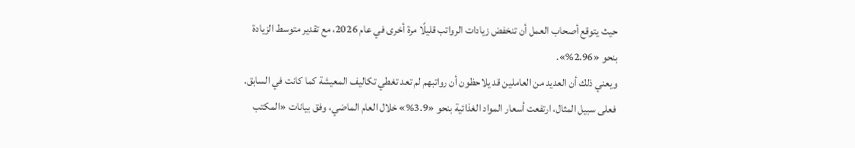حيث يتوقع أصحاب العمل أن تنخفض زيادات الرواتب قليلًا مرة أخرى في عام 2026، مع تقدير متوسط الزيادة بنحو «2.96%».
ويعني ذلك أن العديد من العاملين قد يلاحظون أن رواتبهم لم تعد تغطي تكاليف المعيشة كما كانت في السابق. فعلى سبيل المثال، ارتفعت أسعار المواد الغذائية بنحو «3.9%» خلال العام الماضي، وفق بيانات «المكتب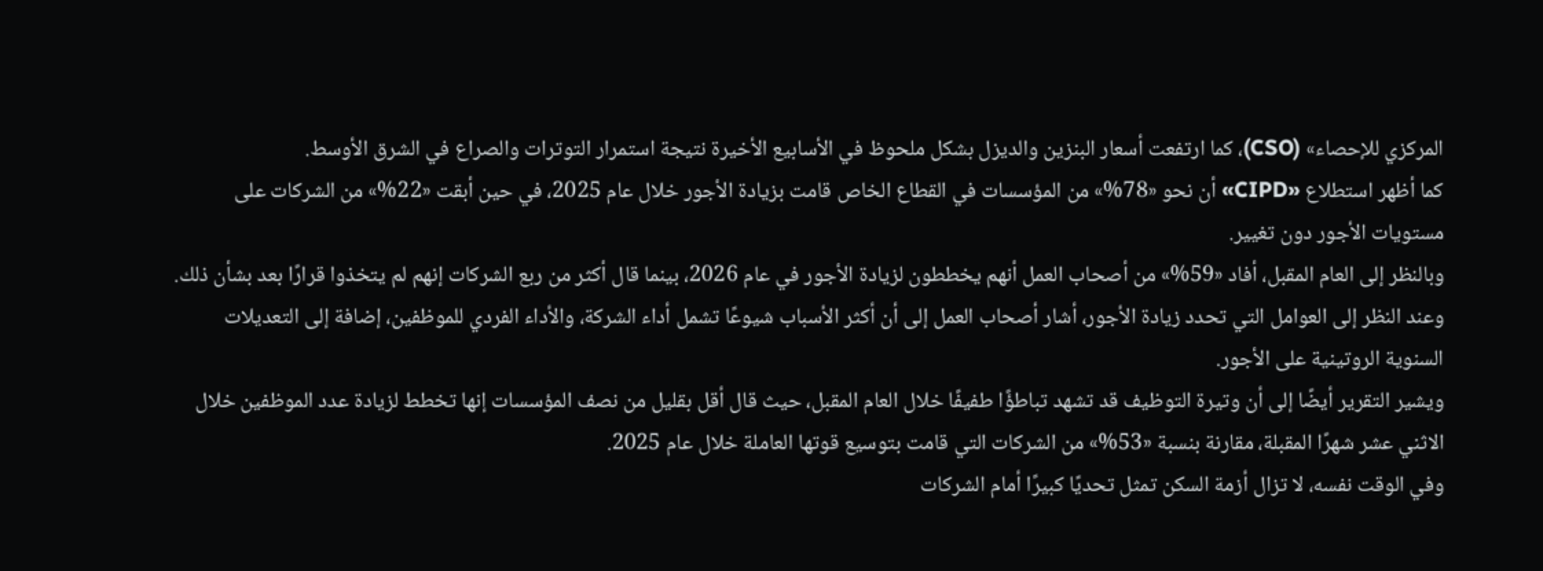المركزي للإحصاء» (CSO)، كما ارتفعت أسعار البنزين والديزل بشكل ملحوظ في الأسابيع الأخيرة نتيجة استمرار التوترات والصراع في الشرق الأوسط.
كما أظهر استطلاع «CIPD» أن نحو «78%» من المؤسسات في القطاع الخاص قامت بزيادة الأجور خلال عام 2025، في حين أبقت «22%» من الشركات على مستويات الأجور دون تغيير.
وبالنظر إلى العام المقبل، أفاد «59%» من أصحاب العمل أنهم يخططون لزيادة الأجور في عام 2026، بينما قال أكثر من ربع الشركات إنهم لم يتخذوا قرارًا بعد بشأن ذلك.
وعند النظر إلى العوامل التي تحدد زيادة الأجور، أشار أصحاب العمل إلى أن أكثر الأسباب شيوعًا تشمل أداء الشركة، والأداء الفردي للموظفين، إضافة إلى التعديلات السنوية الروتينية على الأجور.
ويشير التقرير أيضًا إلى أن وتيرة التوظيف قد تشهد تباطؤًا طفيفًا خلال العام المقبل، حيث قال أقل بقليل من نصف المؤسسات إنها تخطط لزيادة عدد الموظفين خلال الاثني عشر شهرًا المقبلة، مقارنة بنسبة «53%» من الشركات التي قامت بتوسيع قوتها العاملة خلال عام 2025.
وفي الوقت نفسه، لا تزال أزمة السكن تمثل تحديًا كبيرًا أمام الشركات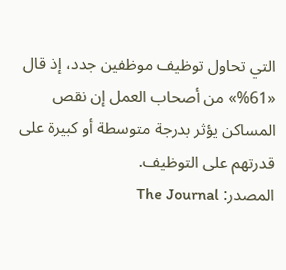التي تحاول توظيف موظفين جدد، إذ قال «61%» من أصحاب العمل إن نقص المساكن يؤثر بدرجة متوسطة أو كبيرة على قدرتهم على التوظيف.
المصدر: The Journal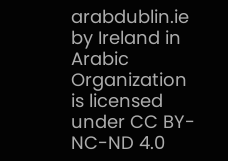arabdublin.ie by Ireland in Arabic Organization is licensed under CC BY-NC-ND 4.0